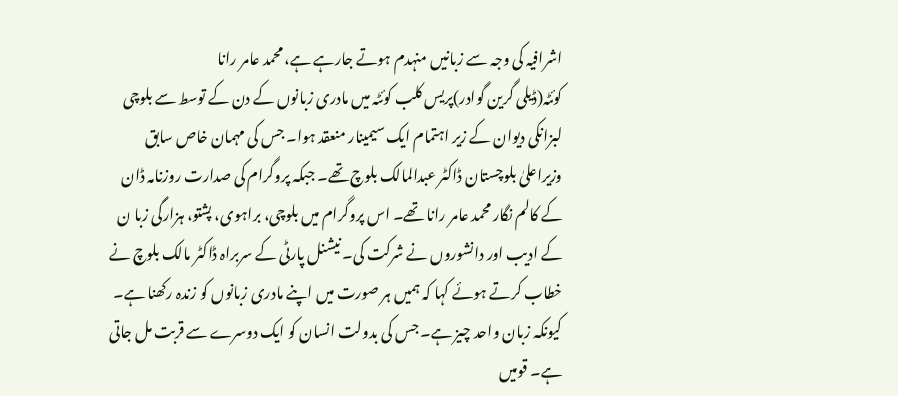اشرافیہ کی وجہ سے زبانیں منہدم ہوتے جارہے ہے، محمد عامر رانا
کوئٹہ(ڈیلی گرین گوادر)پریس کلب کوئٹہ میں مادری زبانوں کے دن کے توسط سے بلوچی لبزانکی دیوان کے زیر اہتمام ایک سیمینار منعقد ہوا۔ جس کی مہمان خاص سابق وزیراعلیٰ بلوچستان ڈاکٹر عبدالمالک بلوچ تھے۔ جبکہ پروگرام کی صدارت روزنامہ ڈان کے کالم نگار محمد عامر رانا تھے۔ اس پروگرام میں بلوچی، براہوی، پشتو، ہزارگی زبا ن کے ادیب اور دانشوروں نے شرکت کی۔ نیشنل پارٹی کے سربراہ ڈاکٹر مالک بلوچ نے خطاب کرتے ہوئے کہا کہ ہمیں ہر صورت میں اپنے مادری زبانوں کو زندہ رکھنا ہے۔ کیونکہ زبان واحد چیز ہے۔ جس کی بدولت انسان کو ایک دوسرے سے قربت مل جاتی ہے۔ قومیں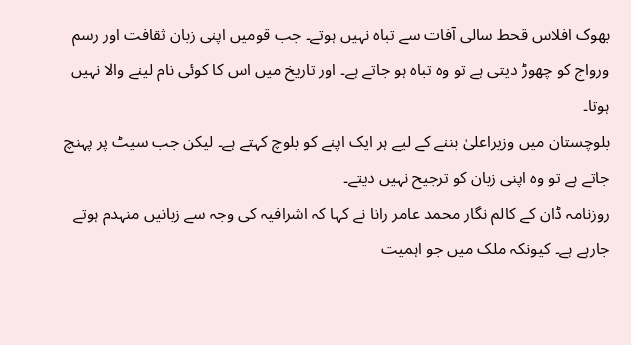بھوک افلاس قحط سالی آفات سے تباہ نہیں ہوتے۔ جب قومیں اپنی زبان ثقافت اور رسم ورواج کو چھوڑ دیتی ہے تو وہ تباہ ہو جاتے ہے۔ اور تاریخ میں اس کا کوئی نام لینے والا نہیں ہوتا۔
بلوچستان میں وزیراعلیٰ بننے کے لیے ہر ایک اپنے کو بلوچ کہتے ہے۔ لیکن جب سیٹ پر پہنچ جاتے ہے تو وہ اپنی زبان کو ترجیح نہیں دیتے۔
روزنامہ ڈان کے کالم نگار محمد عامر رانا نے کہا کہ اشرافیہ کی وجہ سے زبانیں منہدم ہوتے جارہے ہے۔ کیونکہ ملک میں جو اہمیت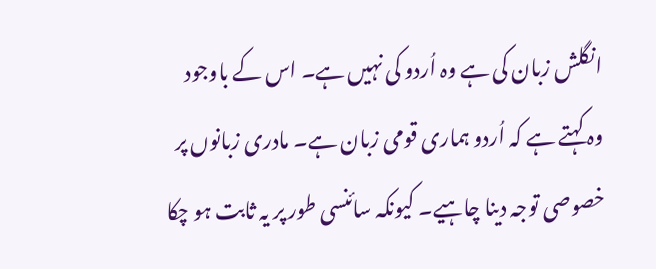انگلش زبان کی ہے وہ اُردو کی نہیں ہے۔ اس کے باوجود وہ کہتے ہے کہ اُردو ہماری قومی زبان ہے۔ مادری زبانوں پر خصوصی توجہ دینا چاہیے۔ کیونکہ سائنسی طور پر یہ ثابت ہو چکا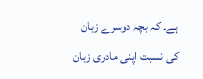ہے۔ کہ بچہ دوسرے زبان کی نسبت اپنی مادری زبان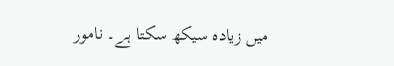میں زیادہ سیکھ سکتا ہے۔ نامور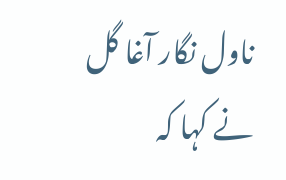ناول نگار آغا گل نے کہا کہ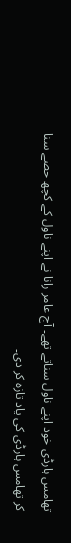تھامس ہارڈی خود اپنے ناول سناتے تھے۔ آج عامر رانا نے اپنے ناول کے کچھ حصے سنا کر تھامس ہارڈی کی یاد تازہ کر دی۔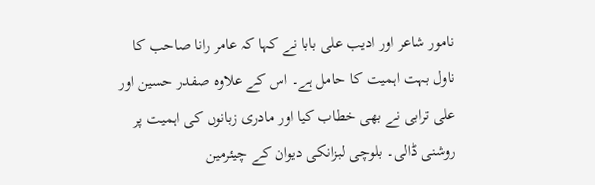نامور شاعر اور ادیب علی بابا نے کہا کہ عامر رانا صاحب کا ناول بہت اہمیت کا حامل ہے۔ اس کے علاوہ صفدر حسین اور علی ترابی نے بھی خطاب کیا اور مادری زبانوں کی اہمیت پر روشنی ڈالی۔ بلوچی لبزانکی دیوان کے چیئرمین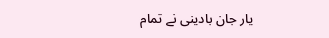یار جان بادینی نے تمام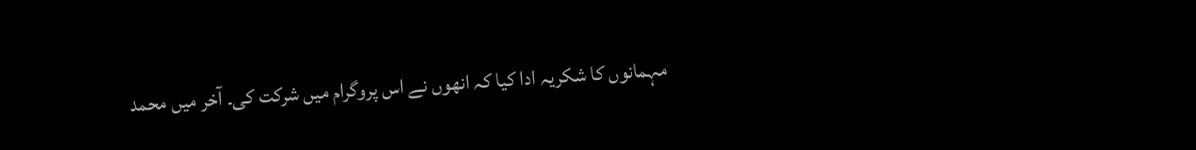مہمانوں کا شکریہ ادا کیا کہ انھوں نے اس پروگرام میں شرکت کی۔ آخر میں محمد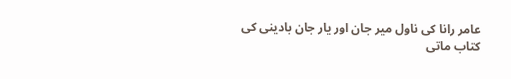عامر رانا کی ناول میر جان اور یار جان بادینی کی کتاب ماتی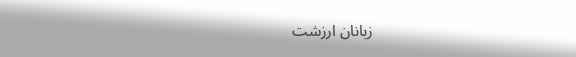زبانان ارزشت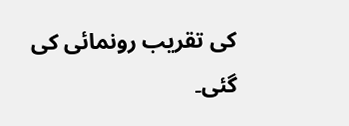کی تقریب رونمائی کی گئی۔